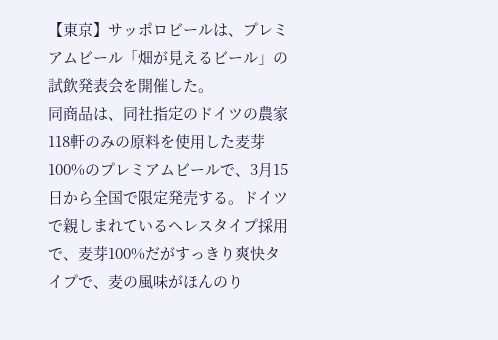【東京】サッポロビールは、プレミアムビール「畑が見えるビール」の試飲発表会を開催した。
同商品は、同社指定のドイツの農家118軒のみの原料を使用した麦芽100%のプレミアムビールで、3月15日から全国で限定発売する。ドイツで親しまれているヘレスタイプ採用で、麦芽100%だがすっきり爽快タイプで、麦の風味がほんのり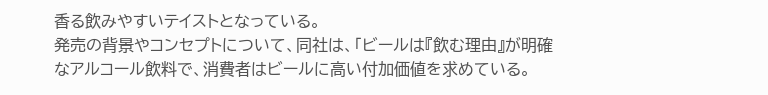香る飲みやすいテイストとなっている。
発売の背景やコンセプトについて、同社は、「ビールは『飲む理由』が明確なアルコール飲料で、消費者はビールに高い付加価値を求めている。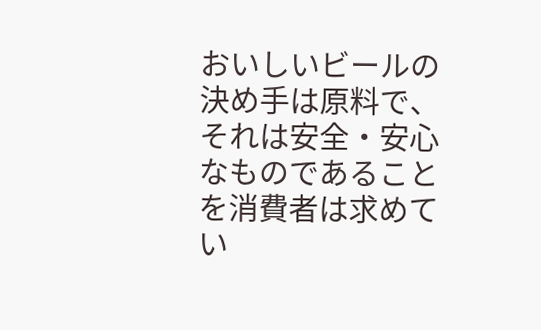おいしいビールの決め手は原料で、それは安全・安心なものであることを消費者は求めてい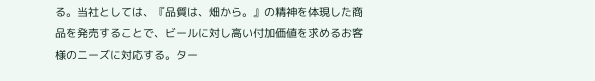る。当社としては、『品質は、畑から。』の精神を体現した商品を発売することで、ビールに対し高い付加価値を求めるお客様のニーズに対応する。ター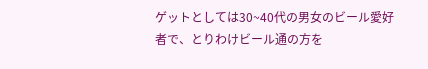ゲットとしては30~40代の男女のビール愛好者で、とりわけビール通の方を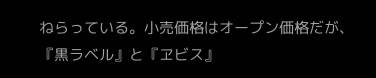ねらっている。小売価格はオープン価格だが、『黒ラベル』と『ヱビス』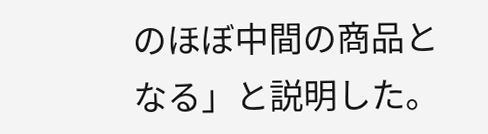のほぼ中間の商品となる」と説明した。